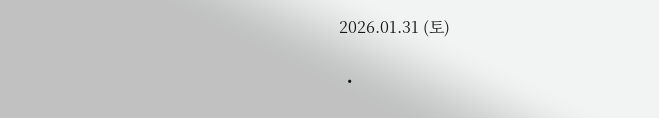2026.01.31 (토)

  •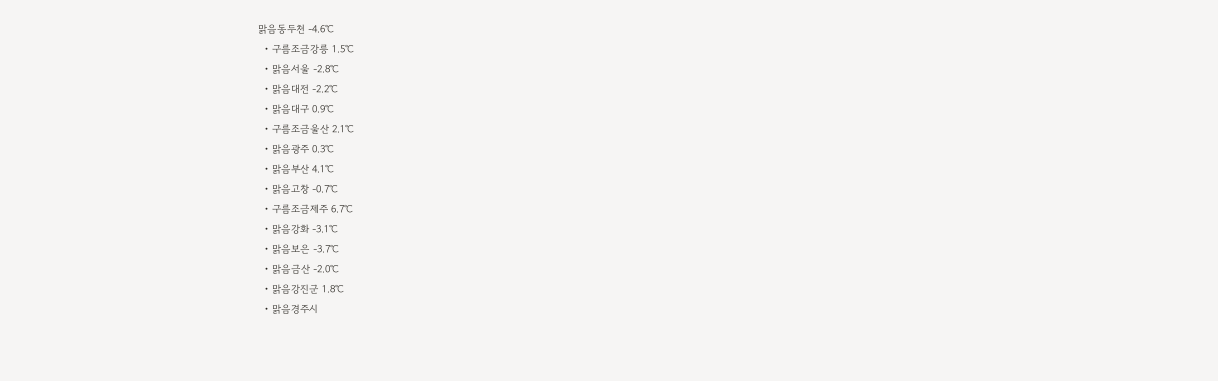맑음동두천 -4.6℃
  • 구름조금강릉 1.5℃
  • 맑음서울 -2.8℃
  • 맑음대전 -2.2℃
  • 맑음대구 0.9℃
  • 구름조금울산 2.1℃
  • 맑음광주 0.3℃
  • 맑음부산 4.1℃
  • 맑음고창 -0.7℃
  • 구름조금제주 6.7℃
  • 맑음강화 -3.1℃
  • 맑음보은 -3.7℃
  • 맑음금산 -2.0℃
  • 맑음강진군 1.8℃
  • 맑음경주시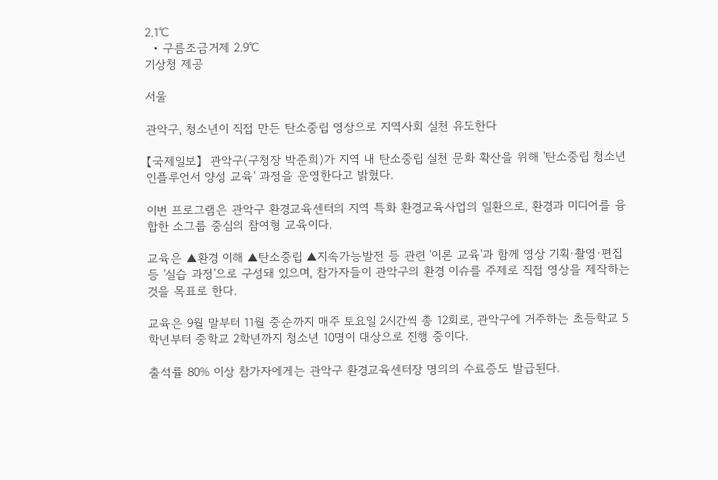2.1℃
  • 구름조금거제 2.9℃
기상청 제공

서울

관악구, 청소년이 직접 만든 탄소중립 영상으로 지역사회 실천 유도한다

【국제일보】  관악구(구청장 박준희)가 지역 내 탄소중립 실천 문화 확산을 위해 '탄소중립 청소년 인플루언서 양성 교육' 과정을 운영한다고 밝혔다.

이번 프로그램은 관악구 환경교육센터의 지역 특화 환경교육사업의 일환으로, 환경과 미디어를 융합한 소그룹 중심의 참여형 교육이다.

교육은 ▲환경 이해 ▲탄소중립 ▲지속가능발전 등 관련 '이론 교육'과 함께 영상 기획·촬영·편집 등 '실습 과정'으로 구성돼 있으며, 참가자들이 관악구의 환경 이슈를 주제로 직접 영상을 제작하는 것을 목표로 한다.

교육은 9월 말부터 11월 중순까지 매주 토요일 2시간씩 총 12회로, 관악구에 거주하는 초등학교 5학년부터 중학교 2학년까지 청소년 10명이 대상으로 진행 중이다.

출석률 80% 이상 참가자에게는 관악구 환경교육센터장 명의의 수료증도 발급된다.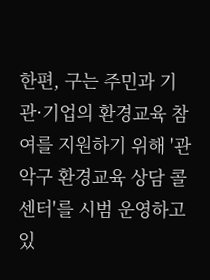한편, 구는 주민과 기관·기업의 환경교육 참여를 지원하기 위해 '관악구 환경교육 상담 콜센터'를 시범 운영하고 있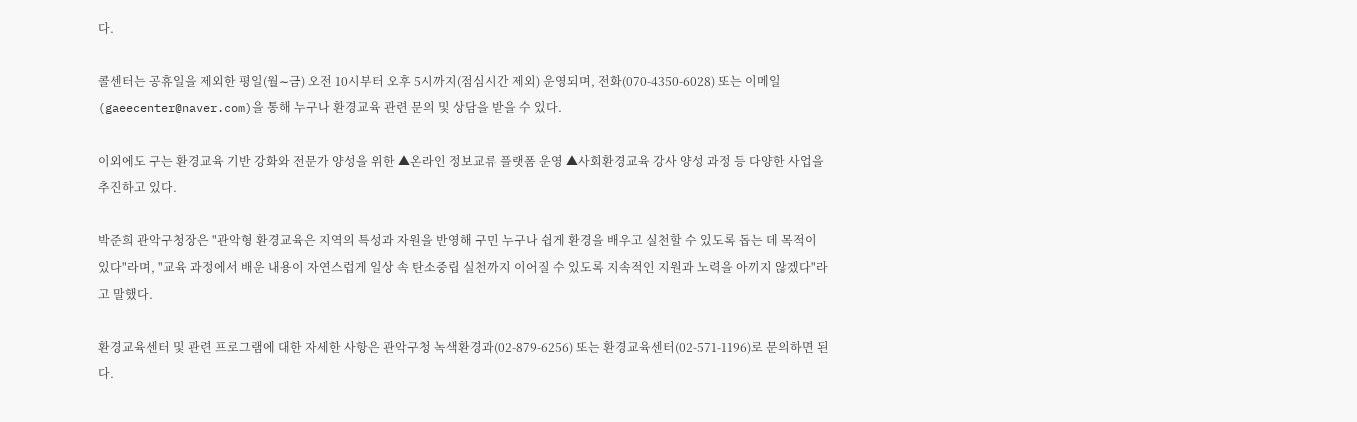다.

콜센터는 공휴일을 제외한 평일(월∼금) 오전 10시부터 오후 5시까지(점심시간 제외) 운영되며, 전화(070-4350-6028) 또는 이메일(gaeecenter@naver.com)을 통해 누구나 환경교육 관련 문의 및 상담을 받을 수 있다.

이외에도 구는 환경교육 기반 강화와 전문가 양성을 위한 ▲온라인 정보교류 플랫폼 운영 ▲사회환경교육 강사 양성 과정 등 다양한 사업을 추진하고 있다.

박준희 관악구청장은 "관악형 환경교육은 지역의 특성과 자원을 반영해 구민 누구나 쉽게 환경을 배우고 실천할 수 있도록 돕는 데 목적이 있다"라며, "교육 과정에서 배운 내용이 자연스럽게 일상 속 탄소중립 실천까지 이어질 수 있도록 지속적인 지원과 노력을 아끼지 않겠다"라고 말했다.

환경교육센터 및 관련 프로그램에 대한 자세한 사항은 관악구청 녹색환경과(02-879-6256) 또는 환경교육센터(02-571-1196)로 문의하면 된다.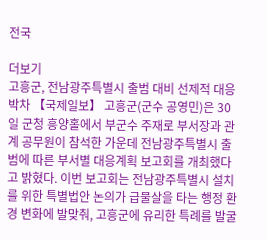전국

더보기
고흥군, 전남광주특별시 출범 대비 선제적 대응 박차 【국제일보】 고흥군(군수 공영민)은 30일 군청 흥양홀에서 부군수 주재로 부서장과 관계 공무원이 참석한 가운데 전남광주특별시 출범에 따른 부서별 대응계획 보고회를 개최했다고 밝혔다. 이번 보고회는 전남광주특별시 설치를 위한 특별법안 논의가 급물살을 타는 행정 환경 변화에 발맞춰, 고흥군에 유리한 특례를 발굴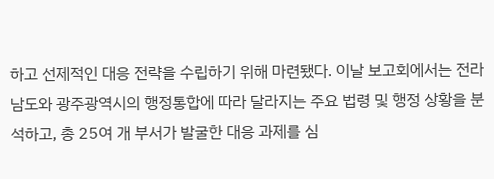하고 선제적인 대응 전략을 수립하기 위해 마련됐다. 이날 보고회에서는 전라남도와 광주광역시의 행정통합에 따라 달라지는 주요 법령 및 행정 상황을 분석하고, 총 25여 개 부서가 발굴한 대응 과제를 심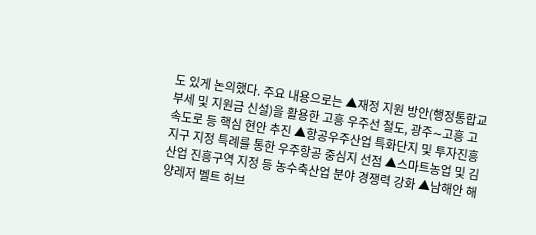도 있게 논의했다. 주요 내용으로는 ▲재정 지원 방안(행정통합교부세 및 지원금 신설)을 활용한 고흥 우주선 철도, 광주∼고흥 고속도로 등 핵심 현안 추진 ▲항공우주산업 특화단지 및 투자진흥지구 지정 특례를 통한 우주항공 중심지 선점 ▲스마트농업 및 김 산업 진흥구역 지정 등 농수축산업 분야 경쟁력 강화 ▲남해안 해양레저 벨트 허브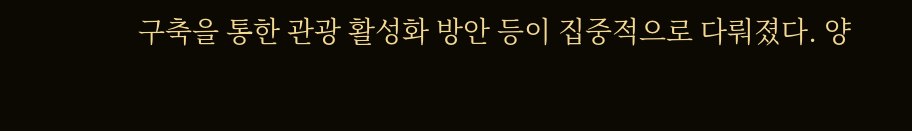구축을 통한 관광 활성화 방안 등이 집중적으로 다뤄졌다. 양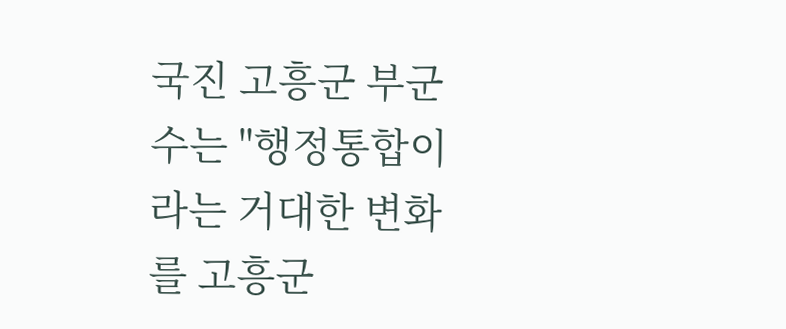국진 고흥군 부군수는 "행정통합이라는 거대한 변화를 고흥군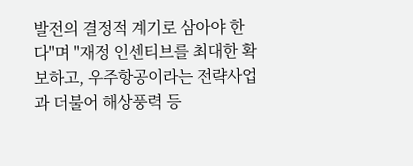발전의 결정적 계기로 삼아야 한다"며 "재정 인센티브를 최대한 확보하고, 우주항공이라는 전략사업과 더불어 해상풍력 등